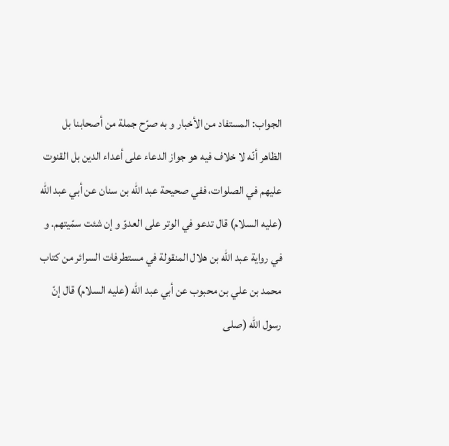الجواب: المستفاد من الأخبار و به صرّح جملة من أصحابنا بل الظاهر أنّه لا خلاف فيه هو جواز الدعاء على أعداء الدين بل القنوت عليهم في الصلوات، ففي صحيحة عبد الله بن سنان عن أبي عبد الله (عليه السلام) قال تدعو في الوتر على العدوّ و إن شئت سمّيتهم. و في رواية عبد الله بن هلال المنقولة في مستطرفات السرائر من كتاب محمد بن علي بن محبوب عن أبي عبد الله (عليه السلام) قال إنّ رسول الله (صلى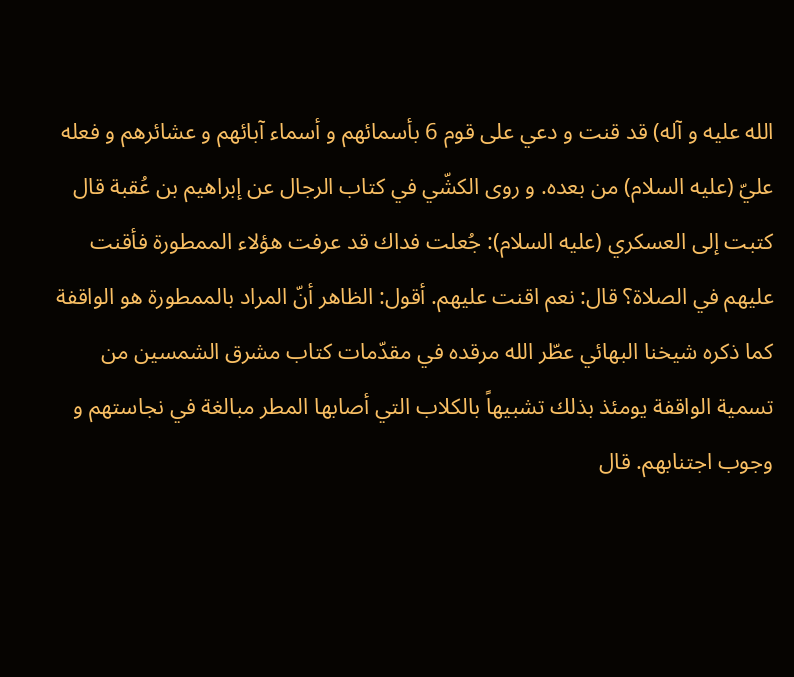الله عليه و آله) قد قنت و دعي على قوم 6 بأسمائهم و أسماء آبائهم و عشائرهم و فعله عليّ (عليه السلام) من بعده. و روى الكشّي في كتاب الرجال عن إبراهيم بن عُقبة قال كتبت إلى العسكري (عليه السلام): جُعلت فداك قد عرفت هؤلاء الممطورة فأقنت عليهم في الصلاة؟ قال: نعم اقنت عليهم. أقول: الظاهر أنّ المراد بالممطورة هو الواقفة كما ذكره شيخنا البهائي عطّر الله مرقده في مقدّمات كتاب مشرق الشمسين من تسمية الواقفة يومئذ بذلك تشبيهاً بالكلاب التي أصابها المطر مبالغة في نجاستهم و وجوب اجتنابهم. قال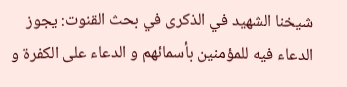شيخنا الشهيد في الذكرى في بحث القنوت: يجوز الدعاء فيه للمؤمنين بأسمائهم و الدعاء على الكفرة و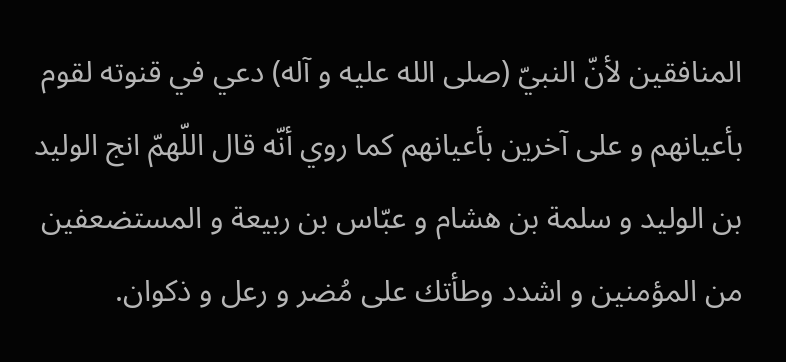المنافقين لأنّ النبيّ (صلى الله عليه و آله) دعي في قنوته لقوم بأعيانهم و على آخرين بأعيانهم كما روي أنّه قال اللّهمّ انج الوليد بن الوليد و سلمة بن هشام و عبّاس بن ربيعة و المستضعفين من المؤمنين و اشدد وطأتك على مُضر و رعل و ذكوان.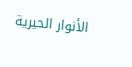الأنوار الحيرية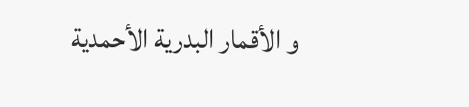و الأقمار البدرية الأحمدية